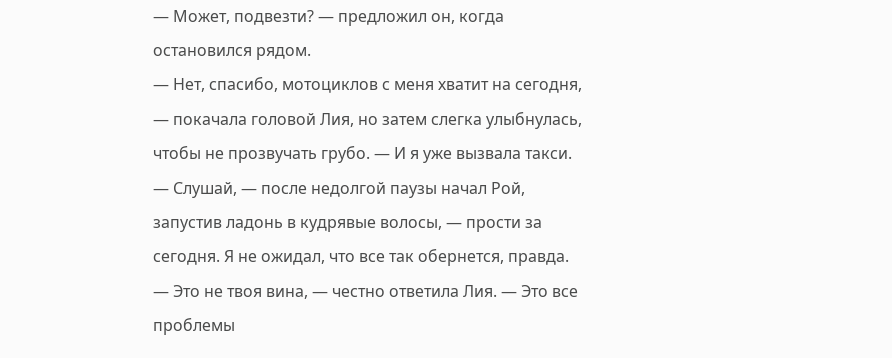— Может, подвезти? — предложил он, когда остановился рядом.
— Нет, спасибо, мотоциклов с меня хватит на сегодня, — покачала головой Лия, но затем слегка улыбнулась, чтобы не прозвучать грубо. — И я уже вызвала такси.
— Слушай, — после недолгой паузы начал Рой, запустив ладонь в кудрявые волосы, — прости за сегодня. Я не ожидал, что все так обернется, правда.
— Это не твоя вина, — честно ответила Лия. — Это все проблемы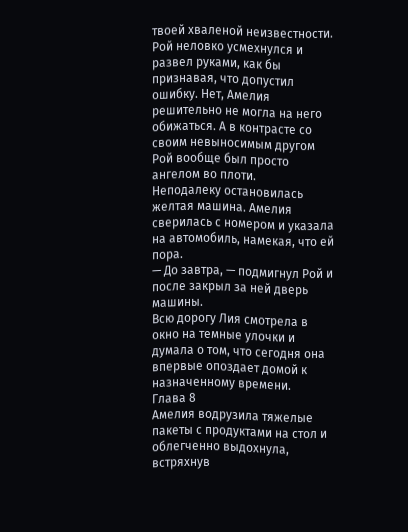твоей хваленой неизвестности.
Рой неловко усмехнулся и развел руками, как бы признавая, что допустил ошибку. Нет, Амелия решительно не могла на него обижаться. А в контрасте со своим невыносимым другом Рой вообще был просто ангелом во плоти.
Неподалеку остановилась желтая машина. Амелия сверилась с номером и указала на автомобиль, намекая, что ей пора.
— До завтра, — подмигнул Рой и после закрыл за ней дверь машины.
Всю дорогу Лия смотрела в окно на темные улочки и думала о том, что сегодня она впервые опоздает домой к назначенному времени.
Глава 8
Амелия водрузила тяжелые пакеты с продуктами на стол и облегченно выдохнула, встряхнув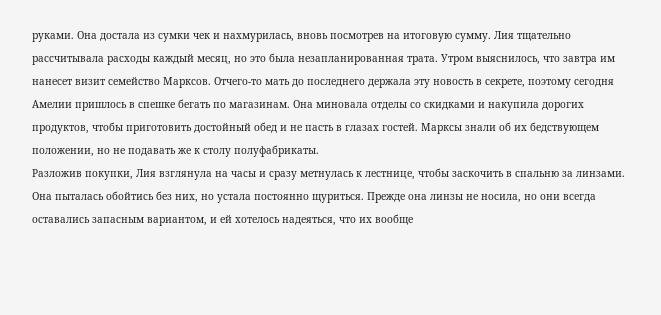руками. Она достала из сумки чек и нахмурилась, вновь посмотрев на итоговую сумму. Лия тщательно рассчитывала расходы каждый месяц, но это была незапланированная трата. Утром выяснилось, что завтра им нанесет визит семейство Марксов. Отчего-то мать до последнего держала эту новость в секрете, поэтому сегодня Амелии пришлось в спешке бегать по магазинам. Она миновала отделы со скидками и накупила дорогих продуктов, чтобы приготовить достойный обед и не пасть в глазах гостей. Марксы знали об их бедствующем положении, но не подавать же к столу полуфабрикаты.
Разложив покупки, Лия взглянула на часы и сразу метнулась к лестнице, чтобы заскочить в спальню за линзами. Она пыталась обойтись без них, но устала постоянно щуриться. Прежде она линзы не носила, но они всегда оставались запасным вариантом, и ей хотелось надеяться, что их вообще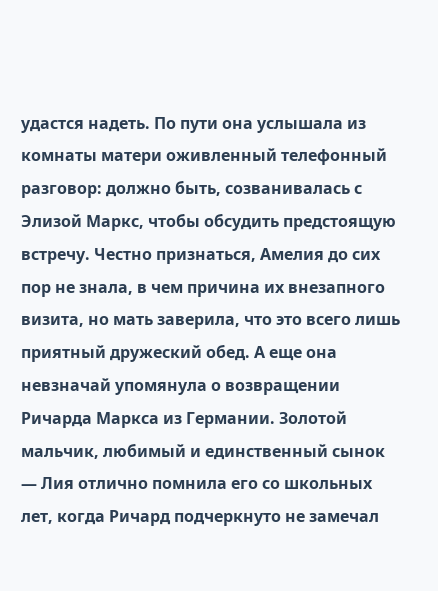удастся надеть. По пути она услышала из комнаты матери оживленный телефонный разговор: должно быть, созванивалась с Элизой Маркс, чтобы обсудить предстоящую встречу. Честно признаться, Амелия до сих пор не знала, в чем причина их внезапного визита, но мать заверила, что это всего лишь приятный дружеский обед. А еще она невзначай упомянула о возвращении Ричарда Маркса из Германии. Золотой мальчик, любимый и единственный сынок — Лия отлично помнила его со школьных лет, когда Ричард подчеркнуто не замечал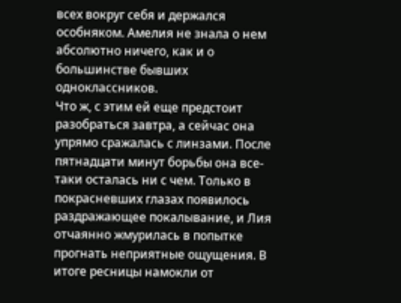всех вокруг себя и держался особняком. Амелия не знала о нем абсолютно ничего, как и о большинстве бывших одноклассников.
Что ж, с этим ей еще предстоит разобраться завтра, а сейчас она упрямо сражалась с линзами. После пятнадцати минут борьбы она все-таки осталась ни с чем. Только в покрасневших глазах появилось раздражающее покалывание, и Лия отчаянно жмурилась в попытке прогнать неприятные ощущения. В итоге ресницы намокли от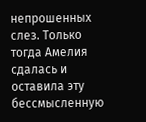непрошенных слез. Только тогда Амелия сдалась и оставила эту бессмысленную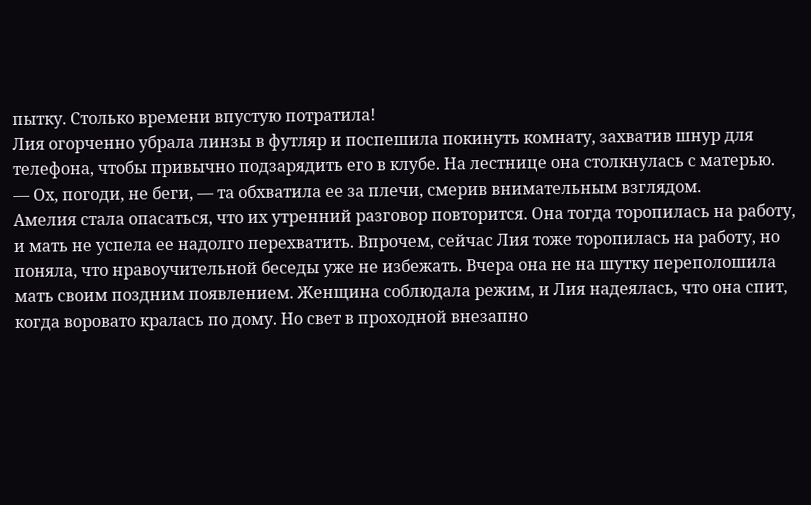пытку. Столько времени впустую потратила!
Лия огорченно убрала линзы в футляр и поспешила покинуть комнату, захватив шнур для телефона, чтобы привычно подзарядить его в клубе. На лестнице она столкнулась с матерью.
— Ох, погоди, не беги, — та обхватила ее за плечи, смерив внимательным взглядом.
Амелия стала опасаться, что их утренний разговор повторится. Она тогда торопилась на работу, и мать не успела ее надолго перехватить. Впрочем, сейчас Лия тоже торопилась на работу, но поняла, что нравоучительной беседы уже не избежать. Вчера она не на шутку переполошила мать своим поздним появлением. Женщина соблюдала режим, и Лия надеялась, что она спит, когда воровато кралась по дому. Но свет в проходной внезапно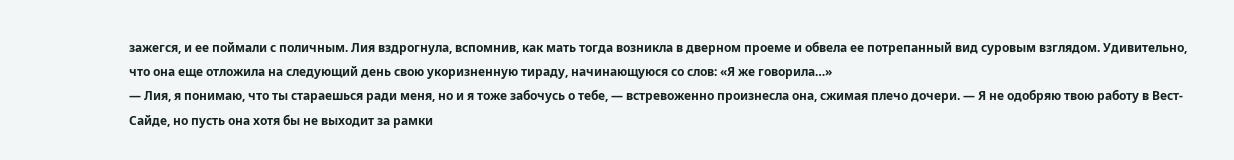зажегся, и ее поймали с поличным. Лия вздрогнула, вспомнив, как мать тогда возникла в дверном проеме и обвела ее потрепанный вид суровым взглядом. Удивительно, что она еще отложила на следующий день свою укоризненную тираду, начинающуюся со слов: «Я же говорила…»
— Лия, я понимаю, что ты стараешься ради меня, но и я тоже забочусь о тебе, — встревоженно произнесла она, сжимая плечо дочери. — Я не одобряю твою работу в Вест-Сайде, но пусть она хотя бы не выходит за рамки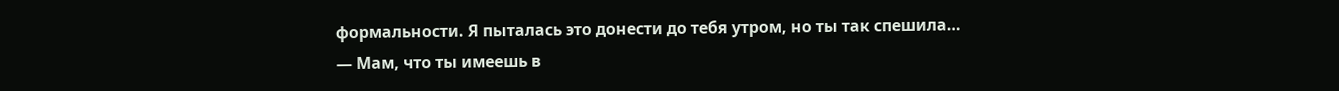формальности. Я пыталась это донести до тебя утром, но ты так спешила…
— Мам, что ты имеешь в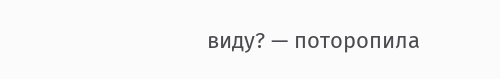виду? — поторопила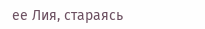ее Лия, стараясь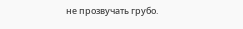не прозвучать грубо.